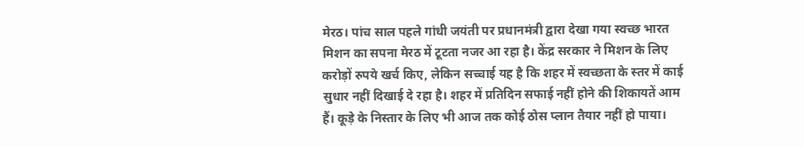मेरठ। पांच साल पहले गांधी जयंती पर प्रधानमंत्री द्वारा देखा गया स्वच्छ भारत मिशन का सपना मेरठ में टूटता नजर आ रहा है। केंद्र सरकार ने मिशन के लिए करोड़ों रुपये खर्च किए, लेकिन सच्चाई यह है कि शहर में स्वच्छता के स्तर में काई सुधार नहीं दिखाई दे रहा है। शहर में प्रतिदिन सफाई नहीं होने की शिकायतें आम हैं। कूड़े के निस्तार के लिए भी आज तक कोई ठोस प्लान तैयार नहीं हो पाया।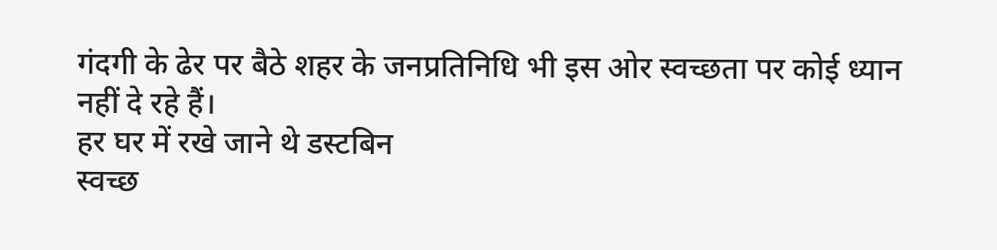गंदगी के ढेर पर बैठे शहर के जनप्रतिनिधि भी इस ओर स्वच्छता पर कोई ध्यान नहीं दे रहे हैं।
हर घर में रखे जाने थे डस्टबिन
स्वच्छ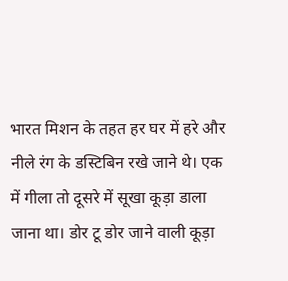भारत मिशन के तहत हर घर में हरे और नीले रंग के डस्टिबिन रखे जाने थे। एक में गीला तो दूसरे में सूखा कूड़ा डाला जाना था। डोर टू डोर जाने वाली कूड़ा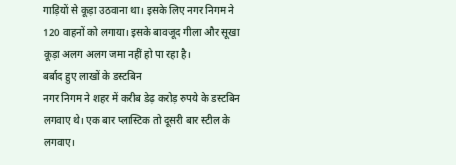गाड़ियों से कूड़ा उठवाना था। इसके लिए नगर निगम ने 120 वाहनों को लगाया। इसके बावजूद गीला और सूखा कूड़ा अलग अलग जमा नहीं हो पा रहा है।
बर्बाद हुए लाखों के डस्टबिन
नगर निगम ने शहर में करीब डेढ़ करोड़ रुपये के डस्टबिन लगवाए थे। एक बार प्लास्टिक तो दूसरी बार स्टील के लगवाए।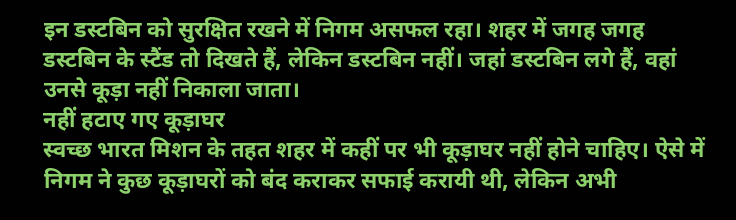इन डस्टबिन को सुरक्षित रखने में निगम असफल रहा। शहर में जगह जगह डस्टबिन के स्टैंड तो दिखते हैं, लेकिन डस्टबिन नहीं। जहां डस्टबिन लगे हैं, वहां उनसे कूड़ा नहीं निकाला जाता।
नहीं हटाए गए कूड़ाघर
स्वच्छ भारत मिशन के तहत शहर में कहीं पर भी कूड़ाघर नहीं होने चाहिए। ऐसे में निगम ने कुछ कूड़ाघरों को बंद कराकर सफाई करायी थी, लेकिन अभी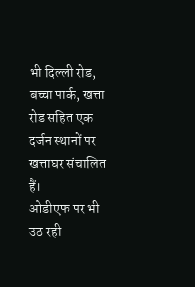भी दिल्ली रोड, बच्चा पार्क, खत्ता रोड सहित एक दर्जन स्थानों पर खत्ताघर संचालित हैं।
ओडीएफ पर भी उठ रही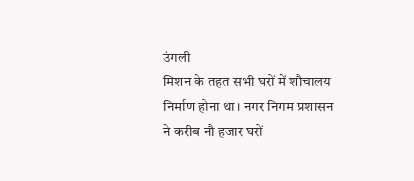उंगली
मिशन के तहत सभी घरों में शौचालय निर्माण होना था। नगर निगम प्रशासन ने करीब नौ हजार घरों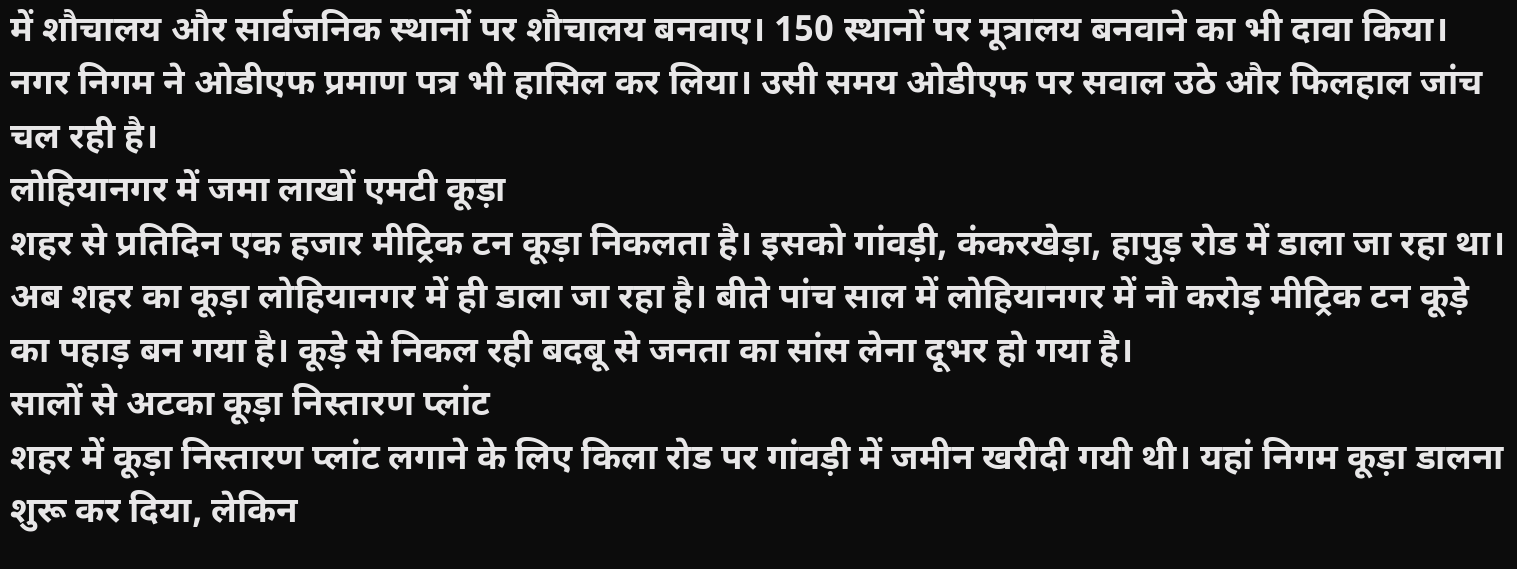में शौचालय और सार्वजनिक स्थानों पर शौचालय बनवाए। 150 स्थानों पर मूत्रालय बनवाने का भी दावा किया। नगर निगम ने ओडीएफ प्रमाण पत्र भी हासिल कर लिया। उसी समय ओडीएफ पर सवाल उठे और फिलहाल जांच चल रही है।
लोहियानगर में जमा लाखों एमटी कूड़ा
शहर से प्रतिदिन एक हजार मीट्रिक टन कूड़ा निकलता है। इसको गांवड़ी, कंकरखेड़ा, हापुड़ रोड में डाला जा रहा था। अब शहर का कूड़ा लोहियानगर में ही डाला जा रहा है। बीते पांच साल में लोहियानगर में नौ करोड़ मीट्रिक टन कूड़े का पहाड़ बन गया है। कूड़े से निकल रही बदबू से जनता का सांस लेना दूभर हो गया है।
सालों से अटका कूड़ा निस्तारण प्लांट
शहर में कूड़ा निस्तारण प्लांट लगाने के लिए किला रोड पर गांवड़ी में जमीन खरीदी गयी थी। यहां निगम कूड़ा डालना शुरू कर दिया, लेकिन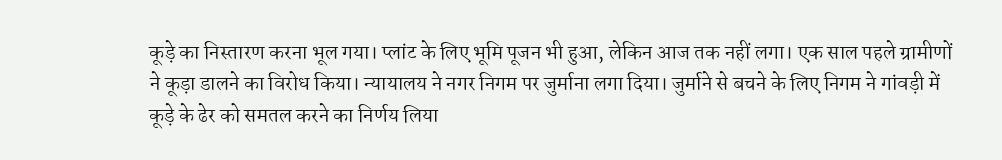कूड़े का निस्तारण करना भूल गया। प्लांट के लिए भूमि पूजन भी हुआ, लेकिन आज तक नहीं लगा। एक साल पहले ग्रामीणों ने कूड़ा डालने का विरोध किया। न्यायालय ने नगर निगम पर जुर्माना लगा दिया। जुर्माने से बचने के लिए निगम ने गांवड़ी में कूड़े के ढेर को समतल करने का निर्णय लिया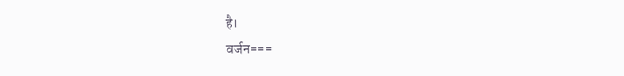है।
वर्जन===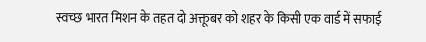स्वच्छ भारत मिशन के तहत दो अक्तूबर को शहर के किसी एक वार्ड में सफाई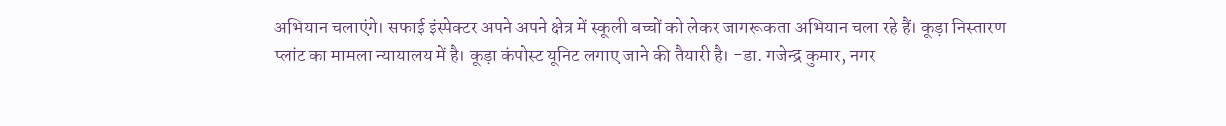अभियान चलाएंगे। सफाई इंस्पेक्टर अपने अपने क्षेत्र में स्कूली बच्चों को लेकर जागरूकता अभियान चला रहे हैं। कूड़ा निस्तारण प्लांट का मामला न्यायालय में है। कूड़ा कंपोस्ट यूनिट लगाए जाने की तैयारी है। -डा. गजेन्द्र कुमार, नगर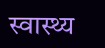स्वास्थ्य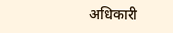अधिकारी